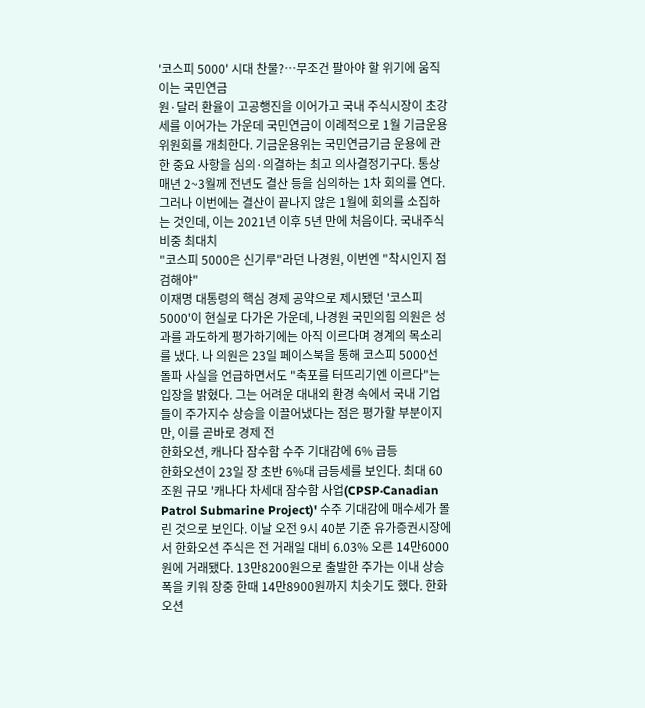'코스피 5000' 시대 찬물?…무조건 팔아야 할 위기에 움직이는 국민연금
원·달러 환율이 고공행진을 이어가고 국내 주식시장이 초강세를 이어가는 가운데 국민연금이 이례적으로 1월 기금운용위원회를 개최한다. 기금운용위는 국민연금기금 운용에 관한 중요 사항을 심의·의결하는 최고 의사결정기구다. 통상 매년 2~3월께 전년도 결산 등을 심의하는 1차 회의를 연다. 그러나 이번에는 결산이 끝나지 않은 1월에 회의를 소집하는 것인데, 이는 2021년 이후 5년 만에 처음이다. 국내주식 비중 최대치
"코스피 5000은 신기루"라던 나경원, 이번엔 "착시인지 점검해야"
이재명 대통령의 핵심 경제 공약으로 제시됐던 '코스피 5000'이 현실로 다가온 가운데, 나경원 국민의힘 의원은 성과를 과도하게 평가하기에는 아직 이르다며 경계의 목소리를 냈다. 나 의원은 23일 페이스북을 통해 코스피 5000선 돌파 사실을 언급하면서도 "축포를 터뜨리기엔 이르다"는 입장을 밝혔다. 그는 어려운 대내외 환경 속에서 국내 기업들이 주가지수 상승을 이끌어냈다는 점은 평가할 부분이지만, 이를 곧바로 경제 전
한화오션, 캐나다 잠수함 수주 기대감에 6% 급등
한화오션이 23일 장 초반 6%대 급등세를 보인다. 최대 60조원 규모 '캐나다 차세대 잠수함 사업(CPSP·Canadian Patrol Submarine Project)' 수주 기대감에 매수세가 몰린 것으로 보인다. 이날 오전 9시 40분 기준 유가증권시장에서 한화오션 주식은 전 거래일 대비 6.03% 오른 14만6000원에 거래됐다. 13만8200원으로 출발한 주가는 이내 상승폭을 키워 장중 한때 14만8900원까지 치솟기도 했다. 한화오션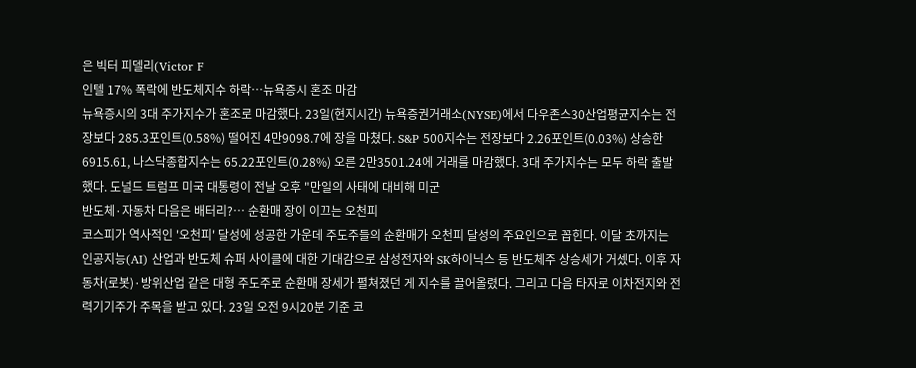은 빅터 피델리(Victor F
인텔 17% 폭락에 반도체지수 하락…뉴욕증시 혼조 마감
뉴욕증시의 3대 주가지수가 혼조로 마감했다. 23일(현지시간) 뉴욕증권거래소(NYSE)에서 다우존스30산업평균지수는 전장보다 285.3포인트(0.58%) 떨어진 4만9098.7에 장을 마쳤다. S&P 500지수는 전장보다 2.26포인트(0.03%) 상승한 6915.61, 나스닥종합지수는 65.22포인트(0.28%) 오른 2만3501.24에 거래를 마감했다. 3대 주가지수는 모두 하락 출발했다. 도널드 트럼프 미국 대통령이 전날 오후 "만일의 사태에 대비해 미군
반도체·자동차 다음은 배터리?… 순환매 장이 이끄는 오천피
코스피가 역사적인 '오천피' 달성에 성공한 가운데 주도주들의 순환매가 오천피 달성의 주요인으로 꼽힌다. 이달 초까지는 인공지능(AI) 산업과 반도체 슈퍼 사이클에 대한 기대감으로 삼성전자와 SK하이닉스 등 반도체주 상승세가 거셌다. 이후 자동차(로봇)·방위산업 같은 대형 주도주로 순환매 장세가 펼쳐졌던 게 지수를 끌어올렸다. 그리고 다음 타자로 이차전지와 전력기기주가 주목을 받고 있다. 23일 오전 9시20분 기준 코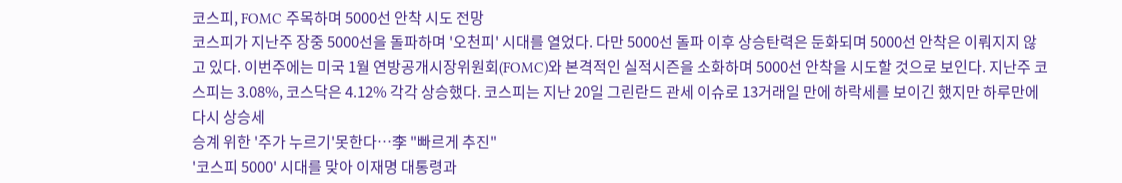코스피, FOMC 주목하며 5000선 안착 시도 전망
코스피가 지난주 장중 5000선을 돌파하며 '오천피' 시대를 열었다. 다만 5000선 돌파 이후 상승탄력은 둔화되며 5000선 안착은 이뤄지지 않고 있다. 이번주에는 미국 1월 연방공개시장위원회(FOMC)와 본격적인 실적시즌을 소화하며 5000선 안착을 시도할 것으로 보인다. 지난주 코스피는 3.08%, 코스닥은 4.12% 각각 상승했다. 코스피는 지난 20일 그린란드 관세 이슈로 13거래일 만에 하락세를 보이긴 했지만 하루만에 다시 상승세
승계 위한 '주가 누르기'못한다…李 "빠르게 추진"
'코스피 5000' 시대를 맞아 이재명 대통령과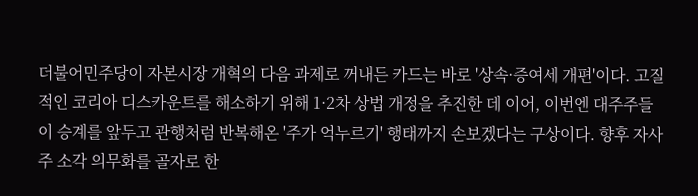더불어민주당이 자본시장 개혁의 다음 과제로 꺼내든 카드는 바로 '상속·증여세 개편'이다. 고질적인 코리아 디스카운트를 해소하기 위해 1·2차 상법 개정을 추진한 데 이어, 이번엔 대주주들이 승계를 앞두고 관행처럼 반복해온 '주가 억누르기' 행태까지 손보겠다는 구상이다. 향후 자사주 소각 의무화를 골자로 한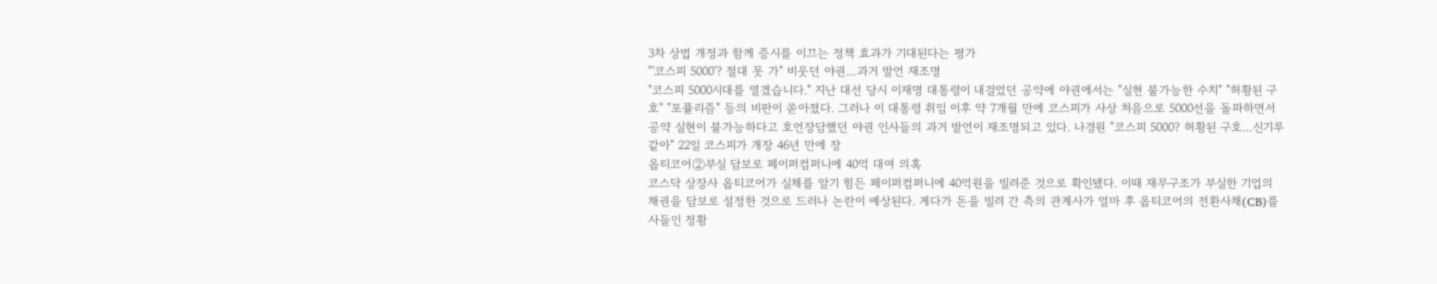3차 상법 개정과 함께 증시를 이끄는 정책 효과가 기대된다는 평가
"'코스피 5000'? 절대 못 가" 비웃던 야권…과거 발언 재조명
"코스피 5000시대를 열겠습니다." 지난 대선 당시 이재명 대통령이 내걸었던 공약에 야권에서는 "실현 불가능한 수치" "허황된 구호" "포퓰리즘" 등의 비판이 쏟아졌다. 그러나 이 대통령 취임 이후 약 7개월 만에 코스피가 사상 처음으로 5000선을 돌파하면서 공약 실현이 불가능하다고 호언장담했던 야권 인사들의 과거 발언이 재조명되고 있다. 나경원 "코스피 5000? 허황된 구호…신기루 같아" 22일 코스피가 개장 46년 만에 장
옵티코어②부실 담보로 페이퍼컴퍼니에 40억 대여 의혹
코스닥 상장사 옵티코어가 실체를 알기 힘든 페이퍼컴퍼니에 40억원을 빌려준 것으로 확인됐다. 이때 재무구조가 부실한 기업의 채권을 담보로 설정한 것으로 드러나 논란이 예상된다. 게다가 돈을 빌려 간 측의 관계사가 얼마 후 옵티코어의 전환사채(CB)를 사들인 정황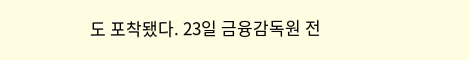도 포착됐다. 23일 금융감독원 전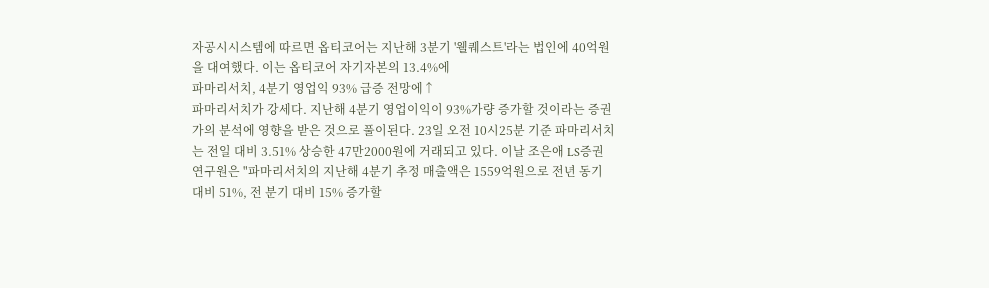자공시시스템에 따르면 옵티코어는 지난해 3분기 '웰퀘스트'라는 법인에 40억원을 대여했다. 이는 옵티코어 자기자본의 13.4%에
파마리서치, 4분기 영업익 93% 급증 전망에↑
파마리서치가 강세다. 지난해 4분기 영업이익이 93%가량 증가할 것이라는 증권가의 분석에 영향을 받은 것으로 풀이된다. 23일 오전 10시25분 기준 파마리서치는 전일 대비 3.51% 상승한 47만2000원에 거래되고 있다. 이날 조은애 LS증권 연구원은 "파마리서치의 지난해 4분기 추정 매출액은 1559억원으로 전년 동기 대비 51%, 전 분기 대비 15% 증가할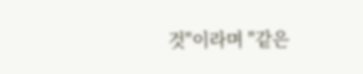것"이라며 "같은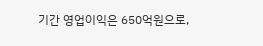기간 영업이익은 650억원으로,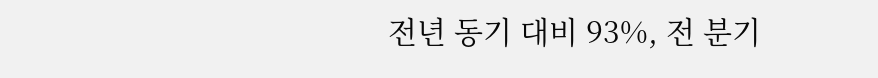전년 동기 대비 93%, 전 분기